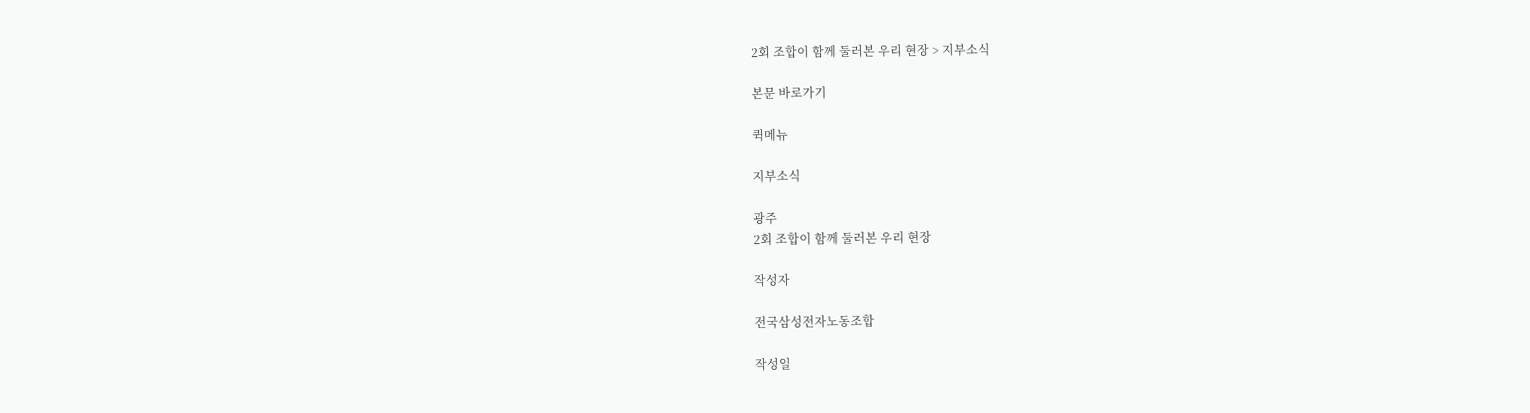2회 조합이 함께 둘러본 우리 현장 > 지부소식

본문 바로가기

퀵메뉴

지부소식

광주
2회 조합이 함께 둘러본 우리 현장

작성자

전국삼성전자노동조합

작성일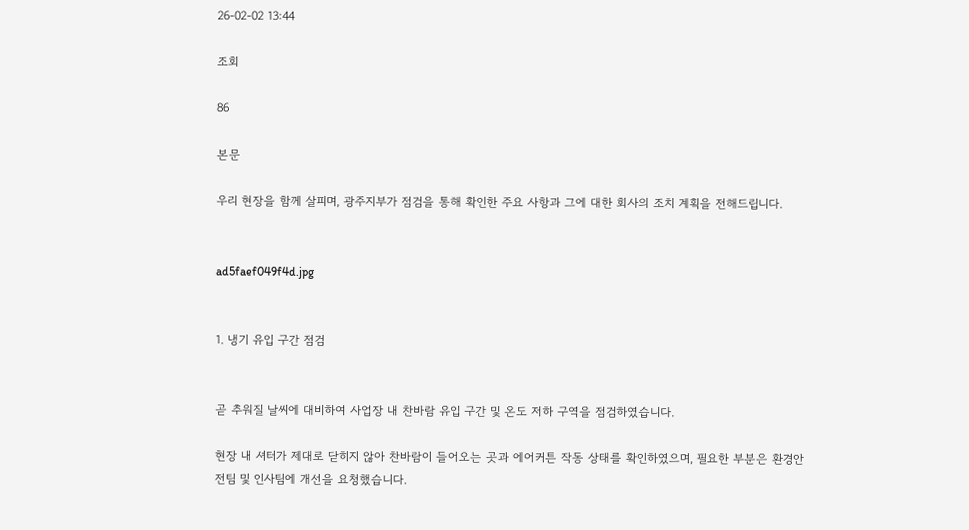26-02-02 13:44

조회

86

본문

우리 현장을 함께 살피며, 광주지부가 점검을 통해 확인한 주요 사항과 그에 대한 회사의 조치 계획을 전해드립니다.


ad5faef049f4d.jpg


1. 냉기 유입 구간 점검


곧 추워질 날씨에 대비하여 사업장 내 찬바람 유입 구간 및 온도 저하 구역을 점검하였습니다.

현장 내 셔터가 제대로 닫히지 않아 찬바람이 들어오는 곳과 에어커튼 작동 상태를 확인하였으며, 필요한 부분은 환경안전팀 및 인사팀에 개선을 요청했습니다.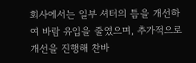회사에서는 일부 셔터의 틈을 개선하여 바람 유입을 줄였으며, 추가적으로 개선을 진행해 찬바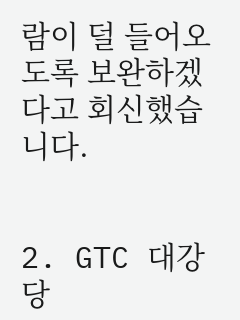람이 덜 들어오도록 보완하겠다고 회신했습니다.


2. GTC 대강당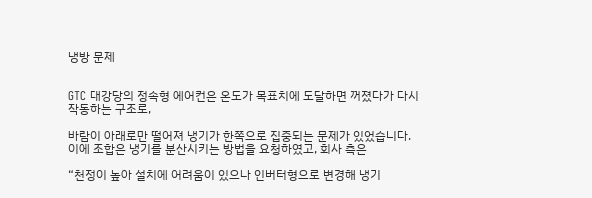냉방 문제


GTC 대강당의 정속형 에어컨은 온도가 목표치에 도달하면 꺼졌다가 다시 작동하는 구조로,

바람이 아래로만 떨어져 냉기가 한쪽으로 집중되는 문제가 있었습니다. 이에 조합은 냉기를 분산시키는 방법을 요청하였고, 회사 측은

“천정이 높아 설치에 어려움이 있으나 인버터형으로 변경해 냉기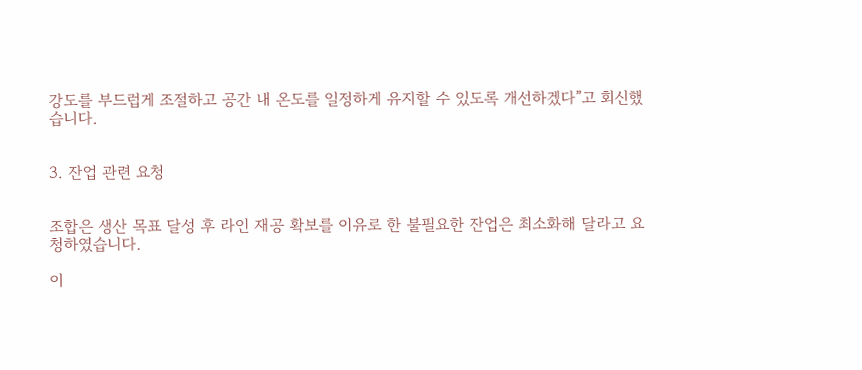강도를 부드럽게 조절하고 공간 내 온도를 일정하게 유지할 수 있도록 개선하겠다”고 회신했습니다.


3. 잔업 관련 요청


조합은 생산 목표 달성 후 라인 재공 확보를 이유로 한 불필요한 잔업은 최소화해 달라고 요청하였습니다.

이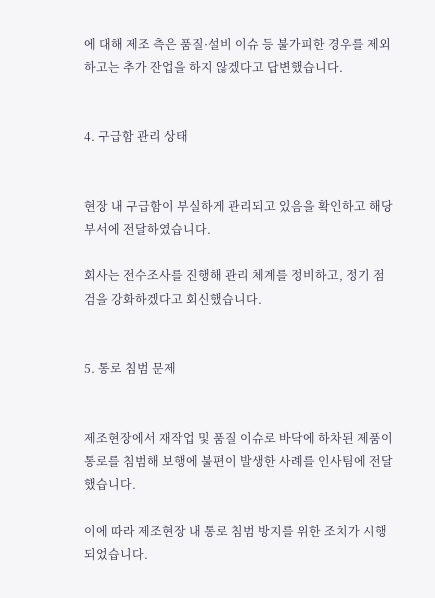에 대해 제조 측은 품질·설비 이슈 등 불가피한 경우를 제외하고는 추가 잔업을 하지 않겠다고 답변했습니다.


4. 구급함 관리 상태


현장 내 구급함이 부실하게 관리되고 있음을 확인하고 해당 부서에 전달하였습니다.

회사는 전수조사를 진행해 관리 체계를 정비하고, 정기 점검을 강화하겠다고 회신했습니다.


5. 통로 침범 문제


제조현장에서 재작업 및 품질 이슈로 바닥에 하차된 제품이 통로를 침범해 보행에 불편이 발생한 사례를 인사팀에 전달했습니다.

이에 따라 제조현장 내 통로 침범 방지를 위한 조치가 시행되었습니다.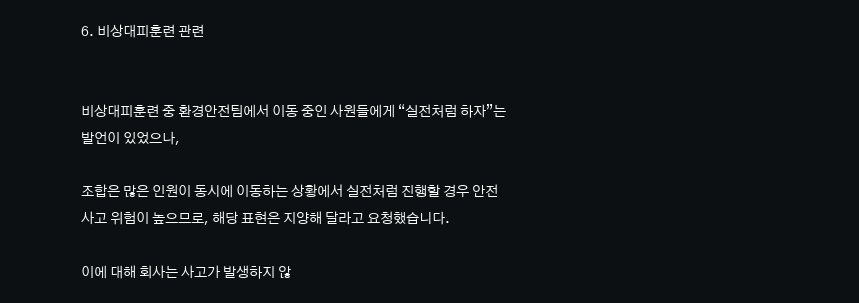6. 비상대피훈련 관련


비상대피훈련 중 환경안전팀에서 이동 중인 사원들에게 “실전처럼 하자”는 발언이 있었으나,

조합은 많은 인원이 동시에 이동하는 상황에서 실전처럼 진행할 경우 안전사고 위험이 높으므로, 해당 표현은 지양해 달라고 요청했습니다.

이에 대해 회사는 사고가 발생하지 않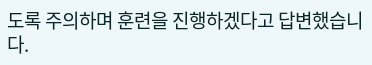도록 주의하며 훈련을 진행하겠다고 답변했습니다.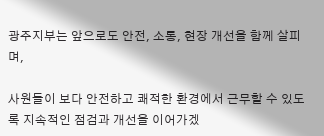광주지부는 앞으로도 안전, 소통, 현장 개선을 함께 살피며,

사원들이 보다 안전하고 쾌적한 환경에서 근무할 수 있도록 지속적인 점검과 개선을 이어가겠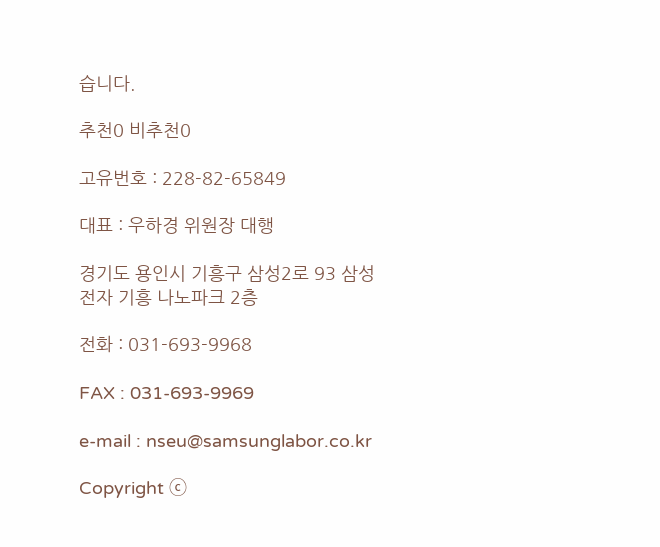습니다.

추천0 비추천0

고유번호 : 228-82-65849

대표 : 우하경 위원장 대행

경기도 용인시 기흥구 삼성2로 93 삼성전자 기흥 나노파크 2층

전화 : 031-693-9968

FAX : 031-693-9969

e-mail : nseu@samsunglabor.co.kr

Copyright ⓒ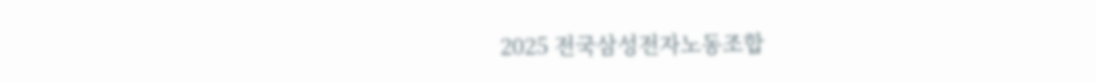2025 전국삼성전자노동조합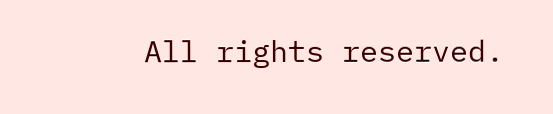All rights reserved.